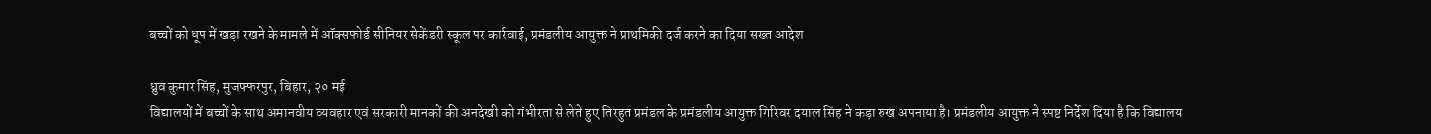बच्चों को धूप में खड़ा रखने के मामले में ऑक्सफोर्ड सीनियर सेकेंडरी स्कूल पर कार्रवाई, प्रमंडलीय आयुक्त ने प्राथमिकी दर्ज करने का दिया सख्त आदेश

ध्रुव कुमार सिंह, मुजफ्फरपुर, बिहार, २० मई
विद्यालयों में बच्चों के साथ अमानवीय व्यवहार एवं सरकारी मानकों की अनदेखी को गंभीरता से लेते हुए तिरहुत प्रमंडल के प्रमंडलीय आयुक्त गिरिवर दयाल सिंह ने कड़ा रुख अपनाया है। प्रमंडलीय आयुक्त ने स्पष्ट निर्देश दिया है कि विद्यालय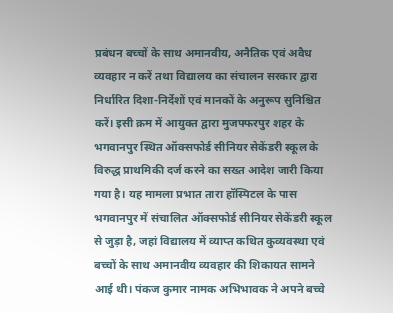प्रबंधन बच्चों के साथ अमानवीय, अनैतिक एवं अवैध व्यवहार न करें तथा विद्यालय का संचालन सरकार द्वारा निर्धारित दिशा-निर्देशों एवं मानकों के अनुरूप सुनिश्चित करें। इसी क्रम में आयुक्त द्वारा मुजफ्फरपुर शहर के भगवानपुर स्थित ऑक्सफोर्ड सीनियर सेकेंडरी स्कूल के विरुद्ध प्राथमिकी दर्ज करने का सख्त आदेश जारी किया गया है। यह मामला प्रभात तारा हॉस्पिटल के पास भगवानपुर में संचालित ऑक्सफोर्ड सीनियर सेकेंडरी स्कूल से जुड़ा है, जहां विद्यालय में व्याप्त कथित कुव्यवस्था एवं बच्चों के साथ अमानवीय व्यवहार की शिकायत सामने आई थी। पंकज कुमार नामक अभिभावक ने अपने बच्चे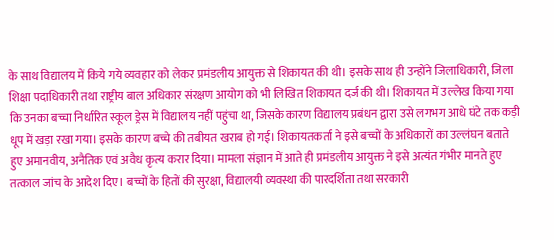के साथ विद्यालय में किये गये व्यवहार को लेकर प्रमंडलीय आयुक्त से शिकायत की थी। इसके साथ ही उन्होंने जिलाधिकारी, जिला शिक्षा पदाधिकारी तथा राष्ट्रीय बाल अधिकार संरक्षण आयोग को भी लिखित शिकायत दर्ज की थी। शिकायत में उल्लेख किया गया कि उनका बच्चा निर्धारित स्कूल ड्रेस में विद्यालय नहीं पहुंचा था, जिसके कारण विद्यालय प्रबंधन द्वारा उसे लगभग आधे घंटे तक कड़ी धूप में खड़ा रखा गया। इसके कारण बच्चे की तबीयत खराब हो गई। शिकायतकर्ता ने इसे बच्चों के अधिकारों का उल्लंघन बताते हुए अमानवीय, अनैतिक एवं अवैध कृत्य करार दिया। मामला संज्ञान में आते ही प्रमंडलीय आयुक्त ने इसे अत्यंत गंभीर मानते हुए तत्काल जांच के आदेश दिए। बच्चों के हितों की सुरक्षा, विद्यालयी व्यवस्था की पारदर्शिता तथा सरकारी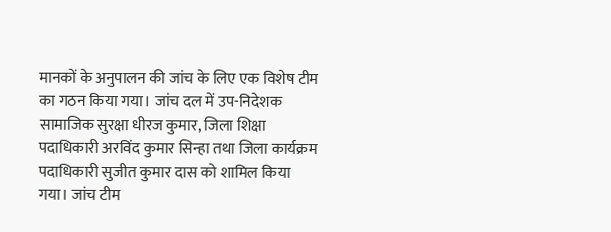मानकों के अनुपालन की जांच के लिए एक विशेष टीम का गठन किया गया। जांच दल में उप-निदेशक सामाजिक सुरक्षा धीरज कुमार, जिला शिक्षा पदाधिकारी अरविंद कुमार सिन्हा तथा जिला कार्यक्रम पदाधिकारी सुजीत कुमार दास को शामिल किया गया। जांच टीम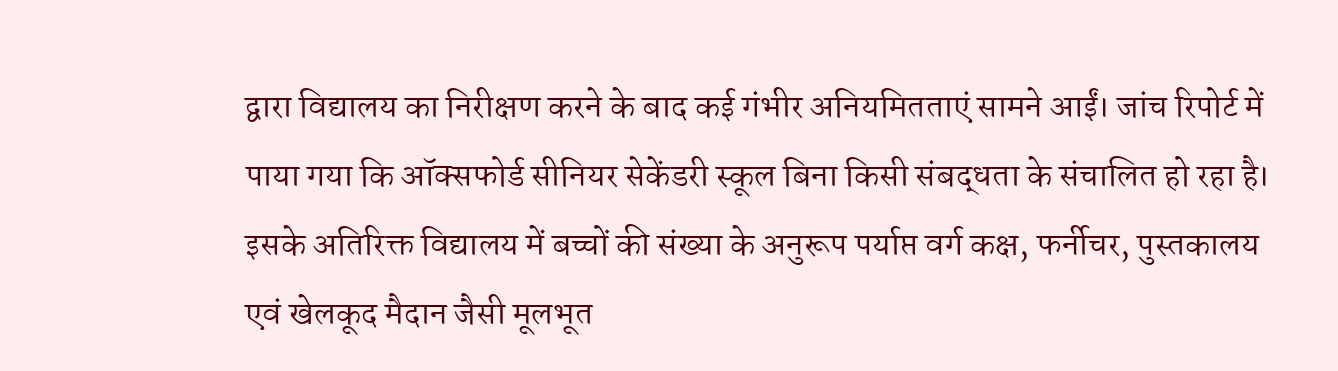द्वारा विद्यालय का निरीक्षण करने के बाद कई गंभीर अनियमितताएं सामने आईं। जांच रिपोर्ट में पाया गया कि ऑक्सफोर्ड सीनियर सेकेंडरी स्कूल बिना किसी संबद्धता के संचालित हो रहा है। इसके अतिरिक्त विद्यालय में बच्चों की संख्या के अनुरूप पर्याप्त वर्ग कक्ष, फर्नीचर, पुस्तकालय एवं खेलकूद मैदान जैसी मूलभूत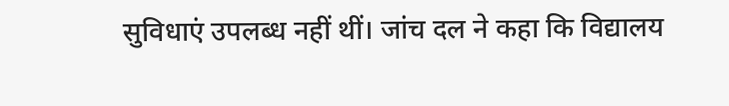सुविधाएं उपलब्ध नहीं थीं। जांच दल ने कहा कि विद्यालय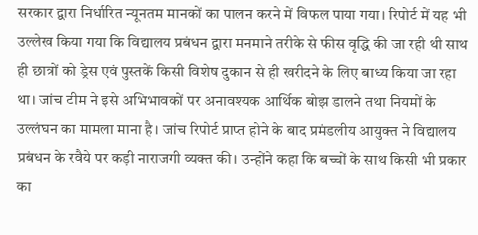सरकार द्वारा निर्धारित न्यूनतम मानकों का पालन करने में विफल पाया गया। रिपोर्ट में यह भी उल्लेख किया गया कि विद्यालय प्रबंधन द्वारा मनमाने तरीके से फीस वृद्धि की जा रही थी साथ ही छात्रों को ड्रेस एवं पुस्तकें किसी विशेष दुकान से ही खरीदने के लिए बाध्य किया जा रहा था। जांच टीम ने इसे अभिभावकों पर अनावश्यक आर्थिक बोझ डालने तथा नियमों के उल्लंघन का मामला माना है। जांच रिपोर्ट प्राप्त होने के बाद प्रमंडलीय आयुक्त ने विद्यालय प्रबंधन के रवैये पर कड़ी नाराजगी व्यक्त की। उन्होंने कहा कि बच्चों के साथ किसी भी प्रकार का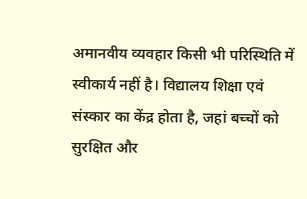अमानवीय व्यवहार किसी भी परिस्थिति में स्वीकार्य नहीं है। विद्यालय शिक्षा एवं संस्कार का केंद्र होता है, जहां बच्चों को सुरक्षित और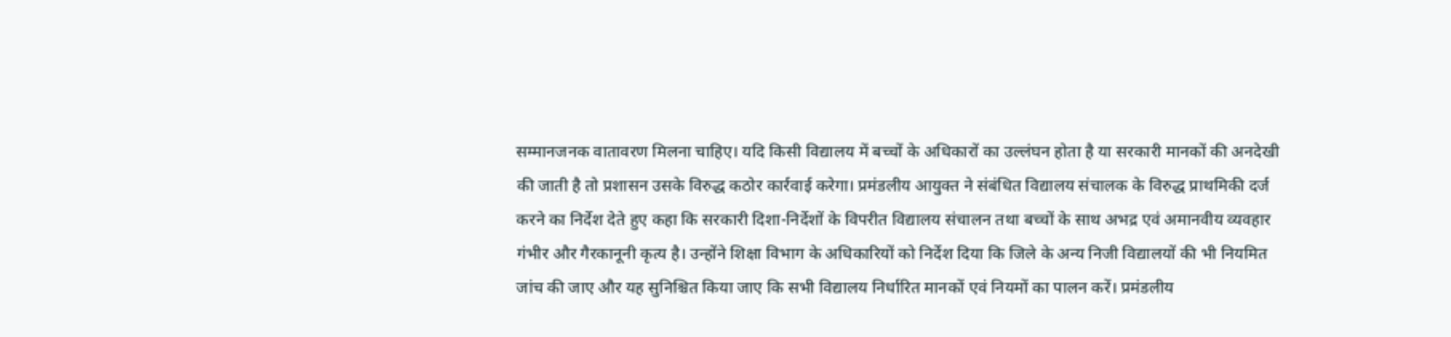सम्मानजनक वातावरण मिलना चाहिए। यदि किसी विद्यालय में बच्चों के अधिकारों का उल्लंघन होता है या सरकारी मानकों की अनदेखी की जाती है तो प्रशासन उसके विरुद्ध कठोर कार्रवाई करेगा। प्रमंडलीय आयुक्त ने संबंधित विद्यालय संचालक के विरुद्ध प्राथमिकी दर्ज करने का निर्देश देते हुए कहा कि सरकारी दिशा-निर्देशों के विपरीत विद्यालय संचालन तथा बच्चों के साथ अभद्र एवं अमानवीय व्यवहार गंभीर और गैरकानूनी कृत्य है। उन्होंने शिक्षा विभाग के अधिकारियों को निर्देश दिया कि जिले के अन्य निजी विद्यालयों की भी नियमित जांच की जाए और यह सुनिश्चित किया जाए कि सभी विद्यालय निर्धारित मानकों एवं नियमों का पालन करें। प्रमंडलीय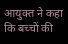आयुक्त ने कहा कि बच्चों की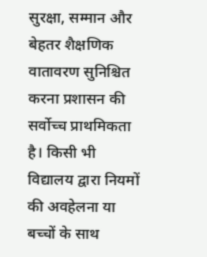सुरक्षा, सम्मान और बेहतर शैक्षणिक वातावरण सुनिश्चित करना प्रशासन की सर्वोच्च प्राथमिकता है। किसी भी विद्यालय द्वारा नियमों की अवहेलना या बच्चों के साथ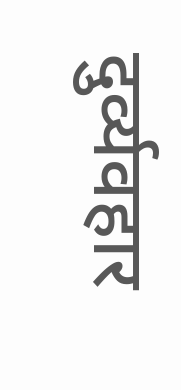दुर्व्यवहार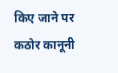किए जाने पर कठोर कानूनी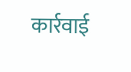कार्रवाई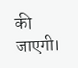की जाएगी।